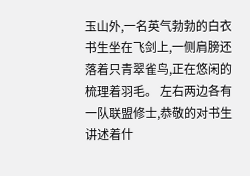玉山外,一名英气勃勃的白衣书生坐在飞剑上,一侧肩膀还落着只青翠雀鸟,正在悠闲的梳理着羽毛。 左右两边各有一队联盟修士,恭敬的对书生讲述着什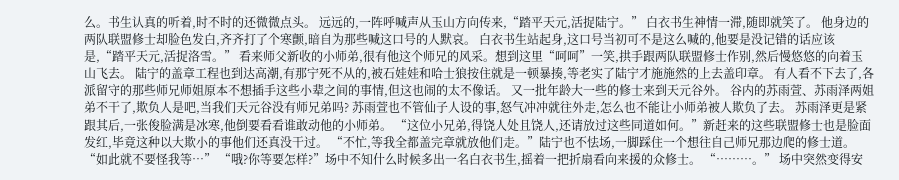么。书生认真的听着,时不时的还微微点头。 远远的,一阵呼喊声从玉山方向传来,“踏平天元,活捉陆宁。” 白衣书生神情一滞,随即就笑了。 他身边的两队联盟修士却脸色发白,齐齐打了个寒颤,暗自为那些喊这口号的人默哀。 白衣书生站起身,这口号当初可不是这么喊的,他要是没记错的话应该是,“踏平天元,活捉洛雪。” 看来师父新收的小师弟,很有他这个师兄的风采。想到这里“呵呵”一笑,拱手跟两队联盟修士作别,然后慢悠悠的向着玉山飞去。 陆宁的盖章工程也到达高潮,有那宁死不从的,被石娃娃和哈士狼按住就是一顿暴揍,等老实了陆宁才施施然的上去盖印章。 有人看不下去了,各派留守的那些师兄师姐原本不想插手这些小辈之间的事情,但这也闹的太不像话。 又一批年龄大一些的修士来到天元谷外。 谷内的苏雨萱、苏雨泽两姐弟不干了,欺负人是吧,当我们天元谷没有师兄弟吗? 苏雨萱也不管仙子人设的事,怒气冲冲就往外走,怎么也不能让小师弟被人欺负了去。 苏雨泽更是紧跟其后,一张俊脸满是冰寒,他倒要看看谁敢动他的小师弟。 “这位小兄弟,得饶人处且饶人,还请放过这些同道如何。”新赶来的这些联盟修士也是脸面发红,毕竟这种以大欺小的事他们还真没干过。 “不忙,等我全都盖完章就放他们走。”陆宁也不怯场,一脚踩住一个想往自己师兄那边爬的修士道。 “如此就不要怪我等…” “哦?你等要怎样?”场中不知什么时候多出一名白衣书生,摇着一把折扇看向来援的众修士。 “………。” 场中突然变得安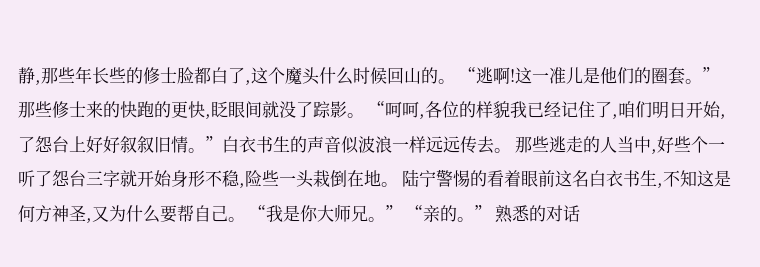静,那些年长些的修士脸都白了,这个魔头什么时候回山的。 “逃啊!这一准儿是他们的圈套。” 那些修士来的快跑的更快,眨眼间就没了踪影。 “呵呵,各位的样貌我已经记住了,咱们明日开始,了怨台上好好叙叙旧情。”白衣书生的声音似波浪一样远远传去。 那些逃走的人当中,好些个一听了怨台三字就开始身形不稳,险些一头栽倒在地。 陆宁警惕的看着眼前这名白衣书生,不知这是何方神圣,又为什么要帮自己。 “我是你大师兄。” “亲的。” 熟悉的对话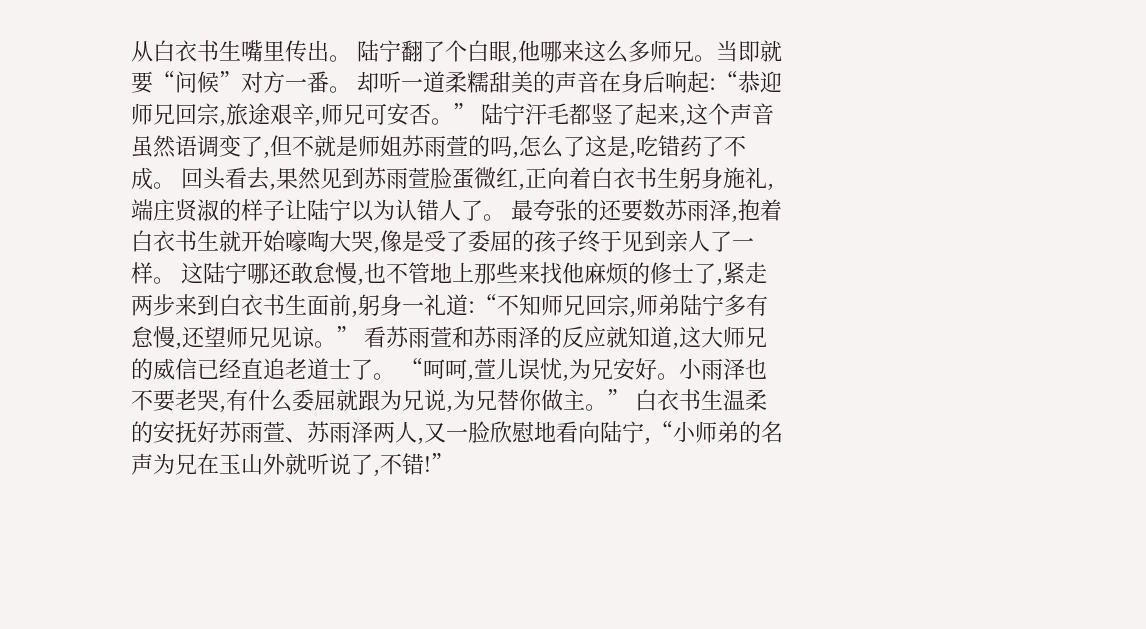从白衣书生嘴里传出。 陆宁翻了个白眼,他哪来这么多师兄。当即就要“问候”对方一番。 却听一道柔糯甜美的声音在身后响起:“恭迎师兄回宗,旅途艰辛,师兄可安否。” 陆宁汗毛都竖了起来,这个声音虽然语调变了,但不就是师姐苏雨萱的吗,怎么了这是,吃错药了不成。 回头看去,果然见到苏雨萱脸蛋微红,正向着白衣书生躬身施礼,端庄贤淑的样子让陆宁以为认错人了。 最夸张的还要数苏雨泽,抱着白衣书生就开始嚎啕大哭,像是受了委屈的孩子终于见到亲人了一样。 这陆宁哪还敢怠慢,也不管地上那些来找他麻烦的修士了,紧走两步来到白衣书生面前,躬身一礼道:“不知师兄回宗,师弟陆宁多有怠慢,还望师兄见谅。” 看苏雨萱和苏雨泽的反应就知道,这大师兄的威信已经直追老道士了。 “呵呵,萱儿误忧,为兄安好。小雨泽也不要老哭,有什么委屈就跟为兄说,为兄替你做主。” 白衣书生温柔的安抚好苏雨萱、苏雨泽两人,又一脸欣慰地看向陆宁,“小师弟的名声为兄在玉山外就听说了,不错!”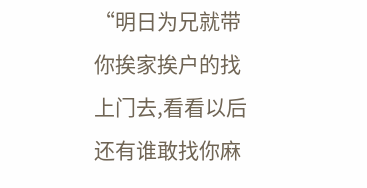“明日为兄就带你挨家挨户的找上门去,看看以后还有谁敢找你麻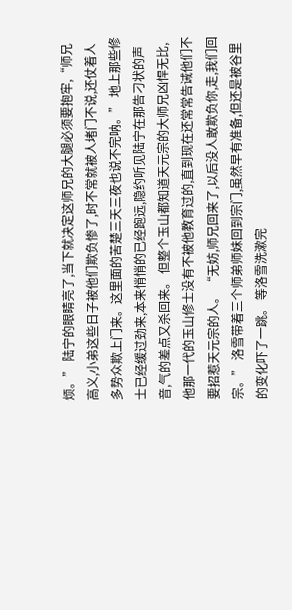烦。” 陆宁的眼睛亮了,当下就决定这师兄的大腿必须要抱牢,“师兄高义,小弟这些日子被他们欺负惨了,时不常就被人堵门不说,还仗着人多势众欺上门来。这里面的苦楚三天三夜也说不完呐。” 地上那些修士已经缓过劲来,本来悄悄的已经跑远,隐约听见陆宁在那告刁状的声音,气的差点又杀回来。 但整个玉山都知道天元宗的大师兄凶悍无比,他那一代的玉山修士没有不被他教育过的,直到现在还常常告诫他们不要招惹天元宗的人。 “无妨,师兄回来了,以后没人敢欺负你,走,我们回宗。” 洛雪带着三个师弟师妹回到宗门,虽然早有准备,但还是被谷里的变化吓了一跳。 等洛雪洗漱完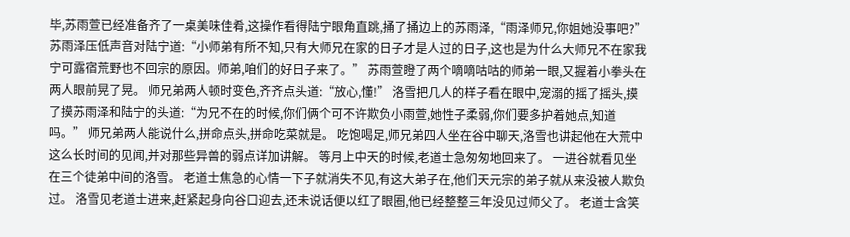毕,苏雨萱已经准备齐了一桌美味佳肴,这操作看得陆宁眼角直跳,捅了捅边上的苏雨泽,“雨泽师兄,你姐她没事吧?” 苏雨泽压低声音对陆宁道:“小师弟有所不知,只有大师兄在家的日子才是人过的日子,这也是为什么大师兄不在家我宁可露宿荒野也不回宗的原因。师弟,咱们的好日子来了。” 苏雨萱瞪了两个嘀嘀咕咕的师弟一眼,又握着小拳头在两人眼前晃了晃。 师兄弟两人顿时变色,齐齐点头道:“放心,懂!” 洛雪把几人的样子看在眼中,宠溺的摇了摇头,摸了摸苏雨泽和陆宁的头道:“为兄不在的时候,你们俩个可不许欺负小雨萱,她性子柔弱,你们要多护着她点,知道吗。” 师兄弟两人能说什么,拼命点头,拼命吃菜就是。 吃饱喝足,师兄弟四人坐在谷中聊天,洛雪也讲起他在大荒中这么长时间的见闻,并对那些异兽的弱点详加讲解。 等月上中天的时候,老道士急匆匆地回来了。 一进谷就看见坐在三个徒弟中间的洛雪。 老道士焦急的心情一下子就消失不见,有这大弟子在,他们天元宗的弟子就从来没被人欺负过。 洛雪见老道士进来,赶紧起身向谷口迎去,还未说话便以红了眼圈,他已经整整三年没见过师父了。 老道士含笑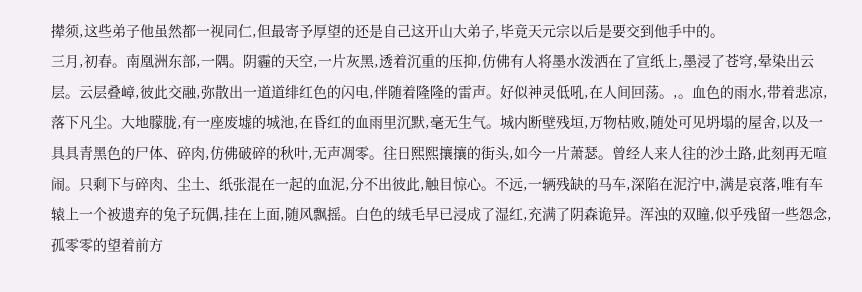撵须,这些弟子他虽然都一视同仁,但最寄予厚望的还是自己这开山大弟子,毕竟天元宗以后是要交到他手中的。
三月,初春。南凰洲东部,一隅。阴霾的天空,一片灰黑,透着沉重的压抑,仿佛有人将墨水泼洒在了宣纸上,墨浸了苍穹,晕染出云层。云层叠嶂,彼此交融,弥散出一道道绯红色的闪电,伴随着隆隆的雷声。好似神灵低吼,在人间回荡。,。血色的雨水,带着悲凉,落下凡尘。大地朦胧,有一座废墟的城池,在昏红的血雨里沉默,毫无生气。城内断壁残垣,万物枯败,随处可见坍塌的屋舍,以及一具具青黑色的尸体、碎肉,仿佛破碎的秋叶,无声凋零。往日熙熙攘攘的街头,如今一片萧瑟。曾经人来人往的沙土路,此刻再无喧闹。只剩下与碎肉、尘土、纸张混在一起的血泥,分不出彼此,触目惊心。不远,一辆残缺的马车,深陷在泥泞中,满是哀落,唯有车辕上一个被遗弃的兔子玩偶,挂在上面,随风飘摇。白色的绒毛早已浸成了湿红,充满了阴森诡异。浑浊的双瞳,似乎残留一些怨念,孤零零的望着前方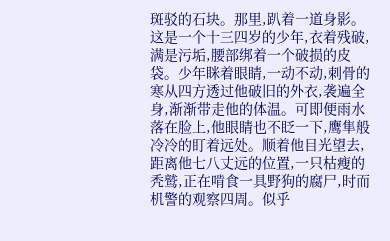斑驳的石块。那里,趴着一道身影。这是一个十三四岁的少年,衣着残破,满是污垢,腰部绑着一个破损的皮袋。少年眯着眼睛,一动不动,刺骨的寒从四方透过他破旧的外衣,袭遍全身,渐渐带走他的体温。可即便雨水落在脸上,他眼睛也不眨一下,鹰隼般冷冷的盯着远处。顺着他目光望去,距离他七八丈远的位置,一只枯瘦的秃鹫,正在啃食一具野狗的腐尸,时而机警的观察四周。似乎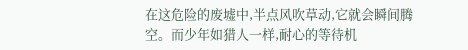在这危险的废墟中,半点风吹草动,它就会瞬间腾空。而少年如猎人一样,耐心的等待机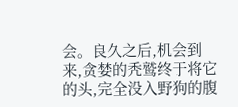会。良久之后,机会到来,贪婪的秃鹫终于将它的头,完全没入野狗的腹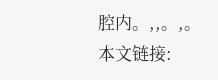腔内。,,。,。
本文链接: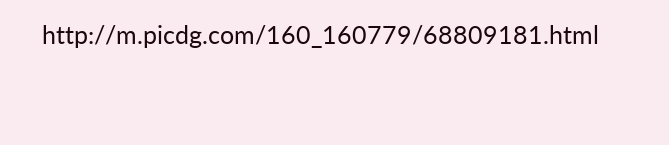http://m.picdg.com/160_160779/68809181.html